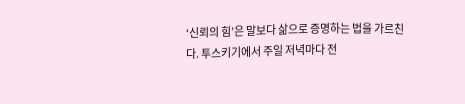‘신뢰의 힘’은 말보다 삶으로 증명하는 법을 가르친다. 투스키기에서 주일 저녁마다 전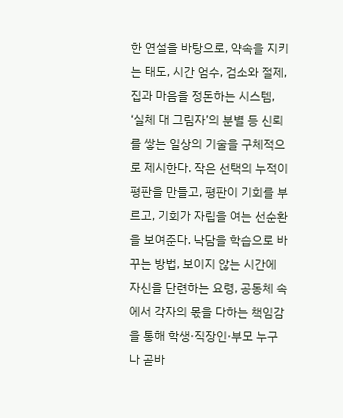한 연설을 바탕으로, 약속을 지키는 태도, 시간 엄수, 검소와 절제, 집과 마음을 정돈하는 시스템, ‘실체 대 그림자’의 분별 등 신뢰를 쌓는 일상의 기술을 구체적으로 제시한다. 작은 선택의 누적이 평판을 만들고, 평판이 기회를 부르고, 기회가 자립을 여는 선순환을 보여준다. 낙담을 학습으로 바꾸는 방법, 보이지 않는 시간에 자신을 단련하는 요령, 공동체 속에서 각자의 몫을 다하는 책임감을 통해 학생·직장인·부모 누구나 곧바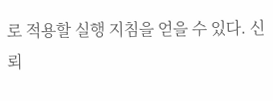로 적용할 실행 지침을 얻을 수 있다. 신뢰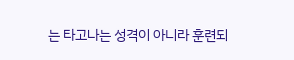는 타고나는 성격이 아니라 훈련되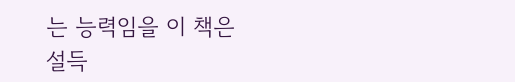는 능력임을 이 책은 설득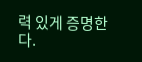력 있게 증명한다.